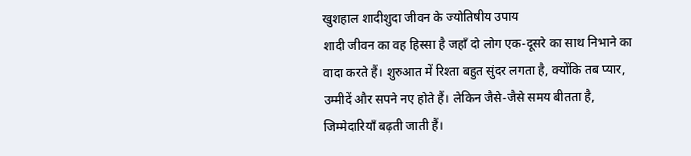खुशहाल शादीशुदा जीवन के ज्योतिषीय उपाय
शादी जीवन का वह हिस्सा है जहाँ दो लोग एक-दूसरे का साथ निभाने का वादा करते हैं। शुरुआत में रिश्ता बहुत सुंदर लगता है, क्योंकि तब प्यार, उम्मीदें और सपने नए होते हैं। लेकिन जैसे-जैसे समय बीतता है, जिम्मेदारियाँ बढ़ती जाती हैं।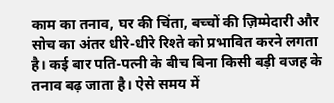काम का तनाव, घर की चिंता, बच्चों की ज़िम्मेदारी और सोच का अंतर धीरे-धीरे रिश्ते को प्रभावित करने लगता है। कई बार पति-पत्नी के बीच बिना किसी बड़ी वजह के तनाव बढ़ जाता है। ऐसे समय में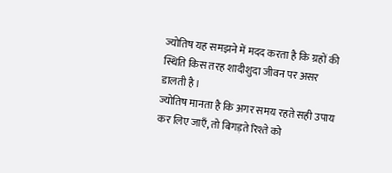ज्योतिष यह समझने में मदद करता है कि ग्रहों की स्थिति किस तरह शादीशुदा जीवन पर असर डालती है।
ज्योतिष मानता है कि अगर समय रहते सही उपाय कर लिए जाएँ, तो बिगड़ते रिश्ते को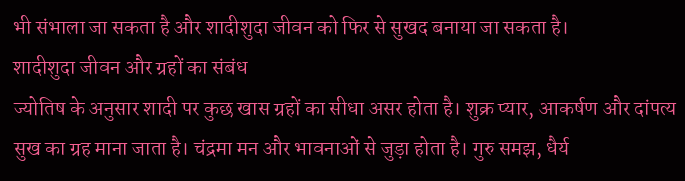भी संभाला जा सकता है और शादीशुदा जीवन को फिर से सुखद बनाया जा सकता है।
शादीशुदा जीवन और ग्रहों का संबंध
ज्योतिष के अनुसार शादी पर कुछ खास ग्रहों का सीधा असर होता है। शुक्र प्यार, आकर्षण और दांपत्य सुख का ग्रह माना जाता है। चंद्रमा मन और भावनाओं से जुड़ा होता है। गुरु समझ, धैर्य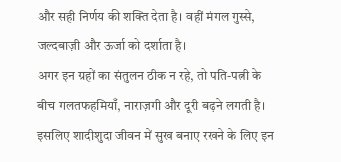और सही निर्णय की शक्ति देता है। वहीं मंगल गुस्से, जल्दबाज़ी और ऊर्जा को दर्शाता है।
अगर इन ग्रहों का संतुलन ठीक न रहे, तो पति-पत्नी के बीच गलतफहमियाँ, नाराज़गी और दूरी बढ़ने लगती है। इसलिए शादीशुदा जीवन में सुख बनाए रखने के लिए इन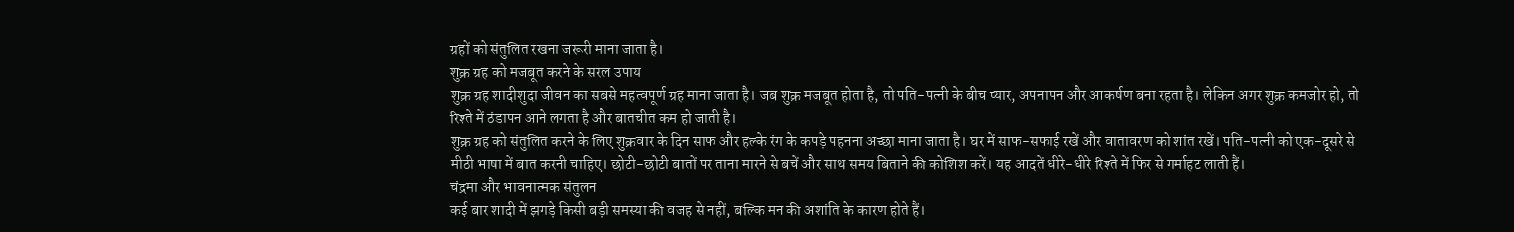ग्रहों को संतुलित रखना जरूरी माना जाता है।
शुक्र ग्रह को मजबूत करने के सरल उपाय
शुक्र ग्रह शादीशुदा जीवन का सबसे महत्वपूर्ण ग्रह माना जाता है। जब शुक्र मजबूत होता है, तो पति-पत्नी के बीच प्यार, अपनापन और आकर्षण बना रहता है। लेकिन अगर शुक्र कमजोर हो, तो रिश्ते में ठंडापन आने लगता है और बातचीत कम हो जाती है।
शुक्र ग्रह को संतुलित करने के लिए शुक्रवार के दिन साफ और हल्के रंग के कपड़े पहनना अच्छा माना जाता है। घर में साफ-सफाई रखें और वातावरण को शांत रखें। पति-पत्नी को एक-दूसरे से मीठी भाषा में बात करनी चाहिए। छोटी-छोटी बातों पर ताना मारने से बचें और साथ समय बिताने की कोशिश करें। यह आदतें धीरे-धीरे रिश्ते में फिर से गर्माहट लाती हैं।
चंद्रमा और भावनात्मक संतुलन
कई बार शादी में झगड़े किसी बड़ी समस्या की वजह से नहीं, बल्कि मन की अशांति के कारण होते हैं।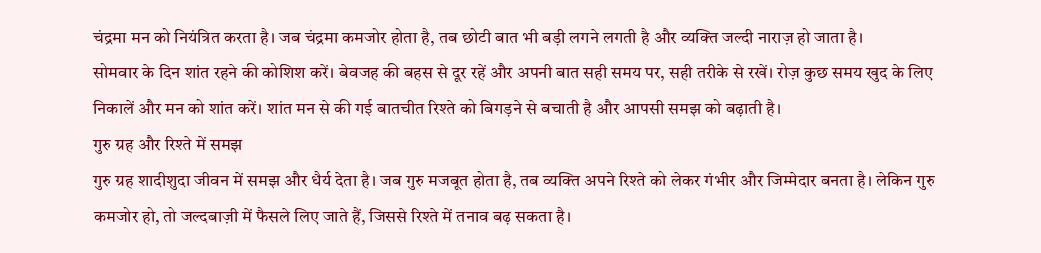चंद्रमा मन को नियंत्रित करता है। जब चंद्रमा कमजोर होता है, तब छोटी बात भी बड़ी लगने लगती है और व्यक्ति जल्दी नाराज़ हो जाता है।
सोमवार के दिन शांत रहने की कोशिश करें। बेवजह की बहस से दूर रहें और अपनी बात सही समय पर, सही तरीके से रखें। रोज़ कुछ समय खुद के लिए निकालें और मन को शांत करें। शांत मन से की गई बातचीत रिश्ते को बिगड़ने से बचाती है और आपसी समझ को बढ़ाती है।
गुरु ग्रह और रिश्ते में समझ
गुरु ग्रह शादीशुदा जीवन में समझ और धैर्य देता है। जब गुरु मजबूत होता है, तब व्यक्ति अपने रिश्ते को लेकर गंभीर और जिम्मेदार बनता है। लेकिन गुरु कमजोर हो, तो जल्दबाज़ी में फैसले लिए जाते हैं, जिससे रिश्ते में तनाव बढ़ सकता है।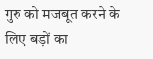गुरु को मजबूत करने के लिए बड़ों का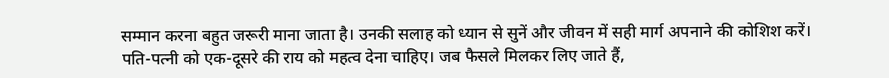सम्मान करना बहुत जरूरी माना जाता है। उनकी सलाह को ध्यान से सुनें और जीवन में सही मार्ग अपनाने की कोशिश करें। पति-पत्नी को एक-दूसरे की राय को महत्व देना चाहिए। जब फैसले मिलकर लिए जाते हैं,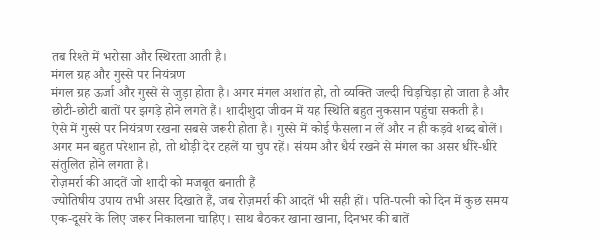तब रिश्ते में भरोसा और स्थिरता आती है।
मंगल ग्रह और गुस्से पर नियंत्रण
मंगल ग्रह ऊर्जा और गुस्से से जुड़ा होता है। अगर मंगल अशांत हो, तो व्यक्ति जल्दी चिड़चिड़ा हो जाता है और छोटी-छोटी बातों पर झगड़े होने लगते हैं। शादीशुदा जीवन में यह स्थिति बहुत नुकसान पहुंचा सकती है।
ऐसे में गुस्से पर नियंत्रण रखना सबसे जरूरी होता है। गुस्से में कोई फैसला न लें और न ही कड़वे शब्द बोलें। अगर मन बहुत परेशान हो, तो थोड़ी देर टहलें या चुप रहें। संयम और धैर्य रखने से मंगल का असर धीरे-धीरे संतुलित होने लगता है।
रोज़मर्रा की आदतें जो शादी को मजबूत बनाती हैं
ज्योतिषीय उपाय तभी असर दिखाते हैं, जब रोज़मर्रा की आदतें भी सही हों। पति-पत्नी को दिन में कुछ समय एक-दूसरे के लिए जरूर निकालना चाहिए। साथ बैठकर खाना खाना, दिनभर की बातें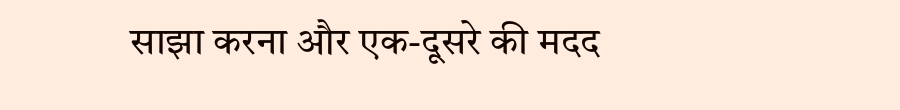साझा करना और एक-दूसरे की मदद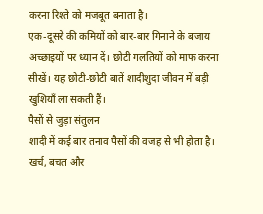करना रिश्ते को मजबूत बनाता है।
एक-दूसरे की कमियों को बार-बार गिनाने के बजाय अच्छाइयों पर ध्यान दें। छोटी गलतियों को माफ करना सीखें। यह छोटी-छोटी बातें शादीशुदा जीवन में बड़ी खुशियाँ ला सकती हैं।
पैसों से जुड़ा संतुलन
शादी में कई बार तनाव पैसों की वजह से भी होता है। खर्च, बचत और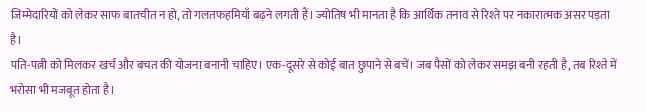जिम्मेदारियों को लेकर साफ बातचीत न हो, तो गलतफहमियाँ बढ़ने लगती हैं। ज्योतिष भी मानता है कि आर्थिक तनाव से रिश्ते पर नकारात्मक असर पड़ता है।
पति-पत्नी को मिलकर खर्च और बचत की योजना बनानी चाहिए। एक-दूसरे से कोई बात छुपाने से बचें। जब पैसों को लेकर समझ बनी रहती है, तब रिश्ते में भरोसा भी मजबूत होता है।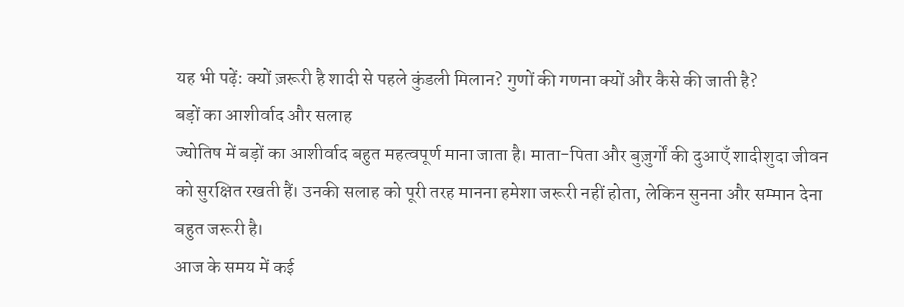यह भी पढ़ें: क्यों ज़रूरी है शादी से पहले कुंडली मिलान? गुणों की गणना क्यों और कैसे की जाती है?
बड़ों का आशीर्वाद और सलाह
ज्योतिष में बड़ों का आशीर्वाद बहुत महत्वपूर्ण माना जाता है। माता-पिता और बुज़ुर्गों की दुआएँ शादीशुदा जीवन को सुरक्षित रखती हैं। उनकी सलाह को पूरी तरह मानना हमेशा जरूरी नहीं होता, लेकिन सुनना और सम्मान देना बहुत जरूरी है।
आज के समय में कई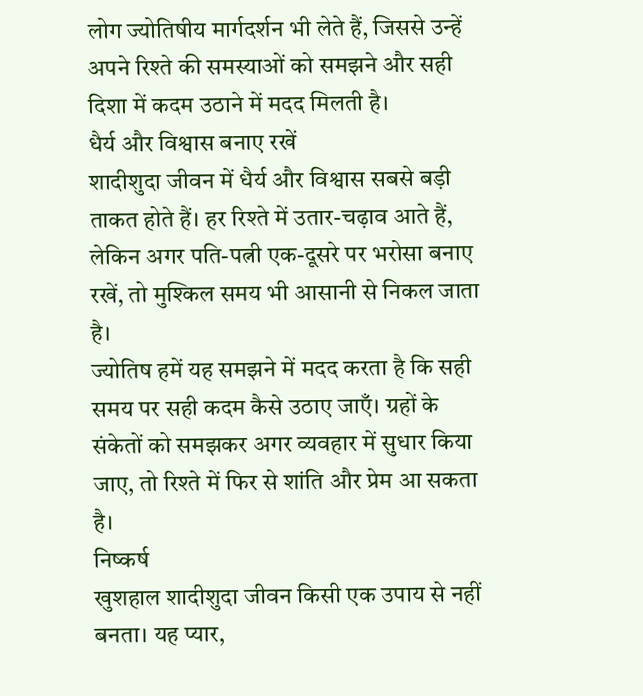लोग ज्योतिषीय मार्गदर्शन भी लेते हैं, जिससे उन्हें अपने रिश्ते की समस्याओं को समझने और सही दिशा में कदम उठाने में मदद मिलती है।
धैर्य और विश्वास बनाए रखें
शादीशुदा जीवन में धैर्य और विश्वास सबसे बड़ी ताकत होते हैं। हर रिश्ते में उतार-चढ़ाव आते हैं, लेकिन अगर पति-पत्नी एक-दूसरे पर भरोसा बनाए रखें, तो मुश्किल समय भी आसानी से निकल जाता है।
ज्योतिष हमें यह समझने में मदद करता है कि सही समय पर सही कदम कैसे उठाए जाएँ। ग्रहों के संकेतों को समझकर अगर व्यवहार में सुधार किया जाए, तो रिश्ते में फिर से शांति और प्रेम आ सकता है।
निष्कर्ष
खुशहाल शादीशुदा जीवन किसी एक उपाय से नहीं बनता। यह प्यार,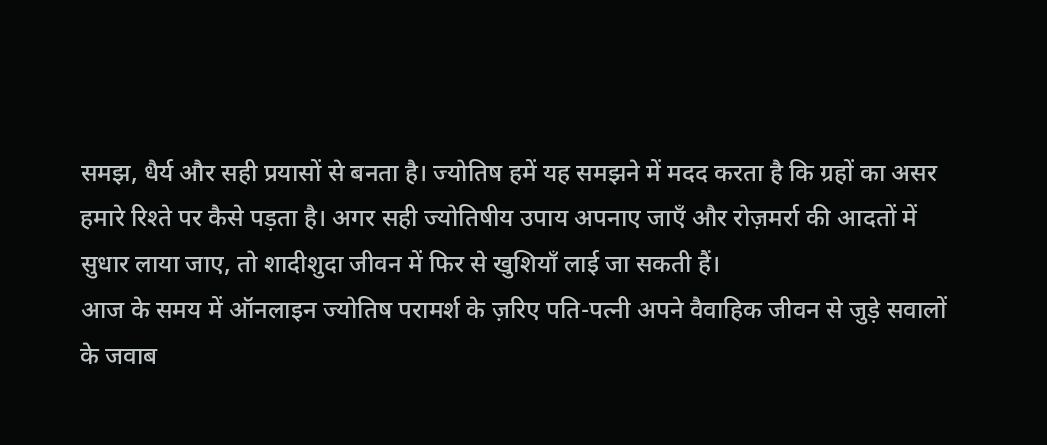समझ, धैर्य और सही प्रयासों से बनता है। ज्योतिष हमें यह समझने में मदद करता है कि ग्रहों का असर हमारे रिश्ते पर कैसे पड़ता है। अगर सही ज्योतिषीय उपाय अपनाए जाएँ और रोज़मर्रा की आदतों में सुधार लाया जाए, तो शादीशुदा जीवन में फिर से खुशियाँ लाई जा सकती हैं।
आज के समय में ऑनलाइन ज्योतिष परामर्श के ज़रिए पति-पत्नी अपने वैवाहिक जीवन से जुड़े सवालों के जवाब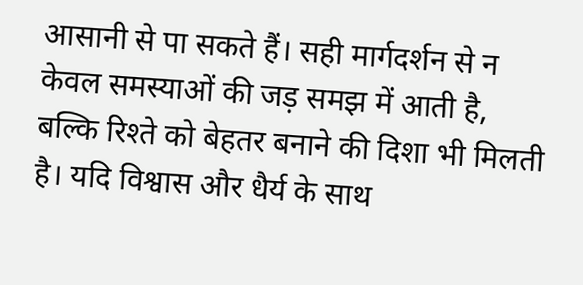आसानी से पा सकते हैं। सही मार्गदर्शन से न केवल समस्याओं की जड़ समझ में आती है, बल्कि रिश्ते को बेहतर बनाने की दिशा भी मिलती है। यदि विश्वास और धैर्य के साथ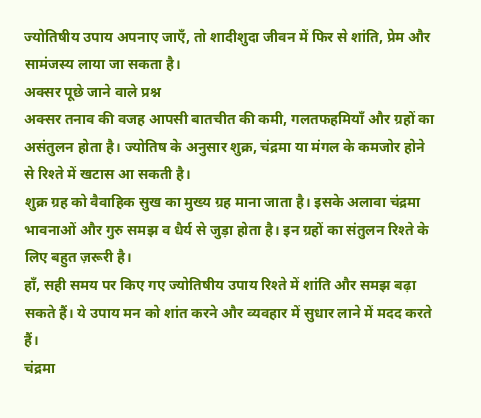ज्योतिषीय उपाय अपनाए जाएँ, तो शादीशुदा जीवन में फिर से शांति, प्रेम और सामंजस्य लाया जा सकता है।
अक्सर पूछे जाने वाले प्रश्न
अक्सर तनाव की वजह आपसी बातचीत की कमी, गलतफहमियाँ और ग्रहों का असंतुलन होता है। ज्योतिष के अनुसार शुक्र, चंद्रमा या मंगल के कमजोर होने से रिश्ते में खटास आ सकती है।
शुक्र ग्रह को वैवाहिक सुख का मुख्य ग्रह माना जाता है। इसके अलावा चंद्रमा भावनाओं और गुरु समझ व धैर्य से जुड़ा होता है। इन ग्रहों का संतुलन रिश्ते के लिए बहुत ज़रूरी है।
हाँ, सही समय पर किए गए ज्योतिषीय उपाय रिश्ते में शांति और समझ बढ़ा सकते हैं। ये उपाय मन को शांत करने और व्यवहार में सुधार लाने में मदद करते हैं।
चंद्रमा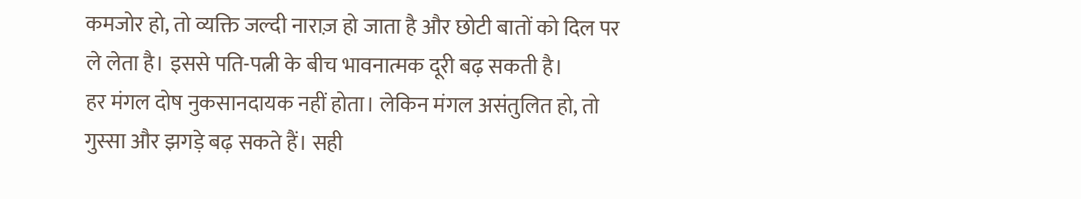कमजोर हो, तो व्यक्ति जल्दी नाराज़ हो जाता है और छोटी बातों को दिल पर ले लेता है। इससे पति-पत्नी के बीच भावनात्मक दूरी बढ़ सकती है।
हर मंगल दोष नुकसानदायक नहीं होता। लेकिन मंगल असंतुलित हो, तो गुस्सा और झगड़े बढ़ सकते हैं। सही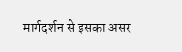मार्गदर्शन से इसका असर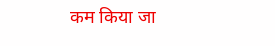कम किया जा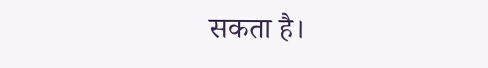सकता है।